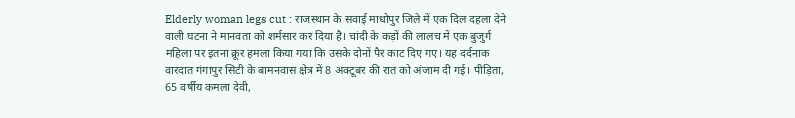Elderly woman legs cut : राजस्थान के सवाई माधोपुर जिले में एक दिल दहला देने वाली घटना ने मानवता को शर्मसार कर दिया है। चांदी के कड़ों की लालच में एक बुजुर्ग महिला पर इतना क्रूर हमला किया गया कि उसके दोनों पैर काट दिए गए। यह दर्दनाक वारदात गंगापुर सिटी के बामनवास क्षेत्र में 8 अक्टूबर की रात को अंजाम दी गई। पीड़िता, 65 वर्षीय कमला देवी,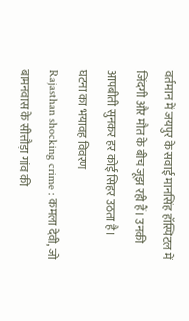वर्तमान में जयपुर के सवाई मानसिंह हॉस्पिटल में जिंदगी और मौत के बीच जूझ रही हैं। उनकी आपबीती सुनकर हर कोई सिहर उठता है।
घटना का भयावह विवरण
Rajasthan shocking crime : कमला देवी, जो बामनवास के सीत्तौड़ा गांव की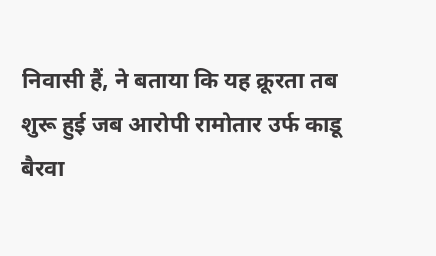निवासी हैं, ने बताया कि यह क्रूरता तब शुरू हुई जब आरोपी रामोतार उर्फ काडू बैरवा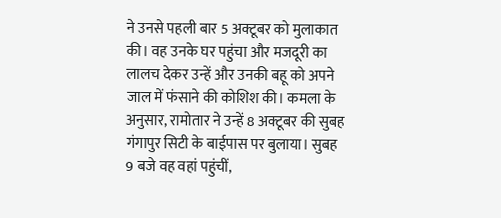ने उनसे पहली बार 5 अक्टूबर को मुलाकात की। वह उनके घर पहुंचा और मजदूरी का लालच देकर उन्हें और उनकी बहू को अपने जाल में फंसाने की कोशिश की। कमला के अनुसार, रामोतार ने उन्हें 8 अक्टूबर की सुबह गंगापुर सिटी के बाईपास पर बुलाया। सुबह 9 बजे वह वहां पहुंचीं,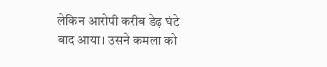लेकिन आरोपी करीब डेढ़ घंटे बाद आया। उसने कमला को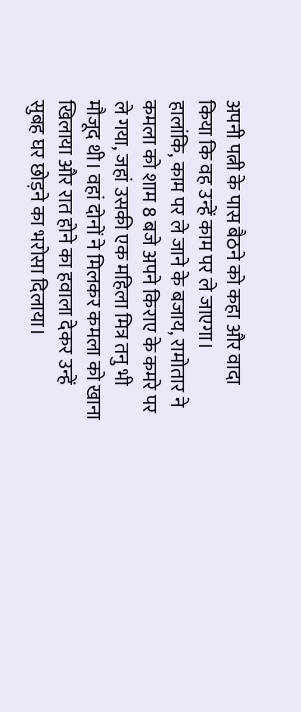अपनी पत्नी के पास बैठने को कहा और वादा किया कि वह उन्हें काम पर ले जाएगा।
हालांकि, काम पर ले जाने के बजाय, रामोतार ने कमला को शाम 8 बजे अपने किराए के कमरे पर ले गया, जहां उसकी एक महिला मित्र तनु भी मौजूद थी। वहां दोनों ने मिलकर कमला को खाना खिलाया और रात होने का हवाला देकर उन्हें सुबह घर छोड़ने का भरोसा दिलाया।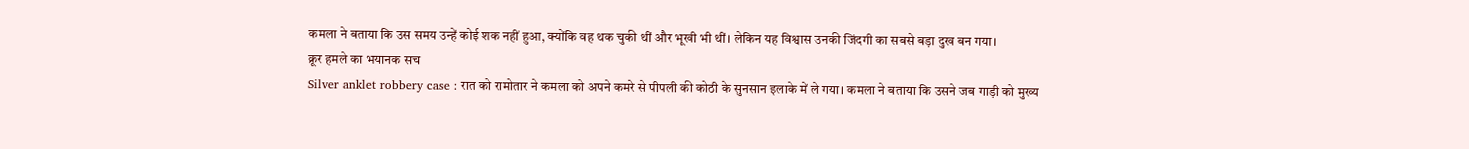कमला ने बताया कि उस समय उन्हें कोई शक नहीं हुआ, क्योंकि वह थक चुकी थीं और भूखी भी थीं। लेकिन यह विश्वास उनकी जिंदगी का सबसे बड़ा दुख बन गया।
क्रूर हमले का भयानक सच
Silver anklet robbery case : रात को रामोतार ने कमला को अपने कमरे से पीपली की कोठी के सुनसान इलाके में ले गया। कमला ने बताया कि उसने जब गाड़ी को मुख्य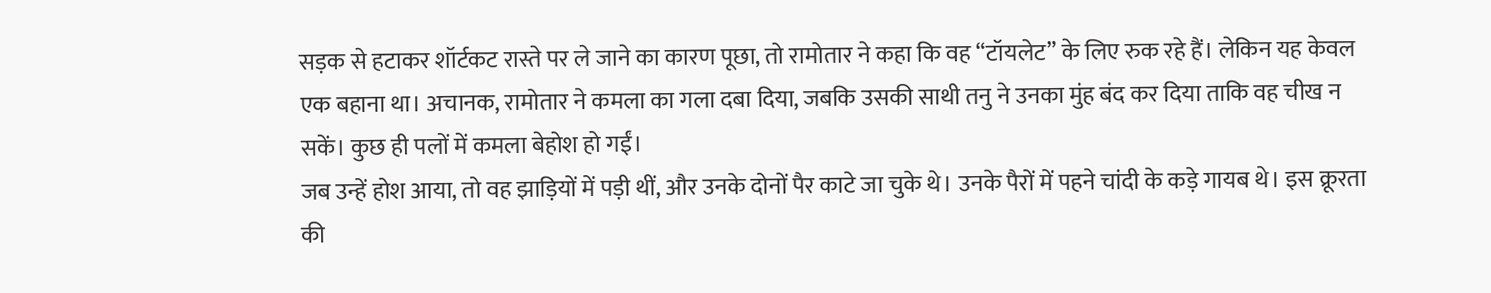सड़क से हटाकर शॉर्टकट रास्ते पर ले जाने का कारण पूछा, तो रामोतार ने कहा कि वह “टॉयलेट” के लिए रुक रहे हैं। लेकिन यह केवल एक बहाना था। अचानक, रामोतार ने कमला का गला दबा दिया, जबकि उसकी साथी तनु ने उनका मुंह बंद कर दिया ताकि वह चीख न सकें। कुछ ही पलों में कमला बेहोश हो गईं।
जब उन्हें होश आया, तो वह झाड़ियों में पड़ी थीं, और उनके दोनों पैर काटे जा चुके थे। उनके पैरों में पहने चांदी के कड़े गायब थे। इस क्रूरता की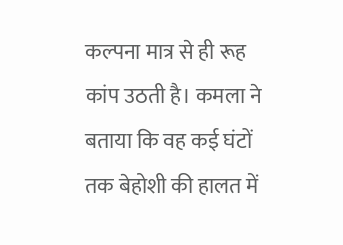कल्पना मात्र से ही रूह कांप उठती है। कमला ने बताया कि वह कई घंटों तक बेहोशी की हालत में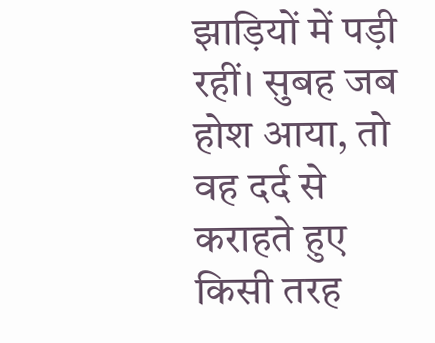झाड़ियों में पड़ी रहीं। सुबह जब होश आया, तो वह दर्द से कराहते हुए किसी तरह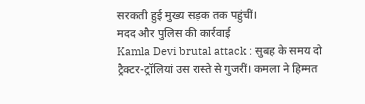सरकती हुई मुख्य सड़क तक पहुंचीं।
मदद और पुलिस की कार्रवाई
Kamla Devi brutal attack : सुबह के समय दो ट्रैक्टर-ट्रॉलियां उस रास्ते से गुजरीं। कमला ने हिम्मत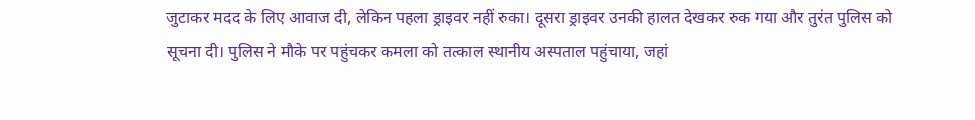जुटाकर मदद के लिए आवाज दी, लेकिन पहला ड्राइवर नहीं रुका। दूसरा ड्राइवर उनकी हालत देखकर रुक गया और तुरंत पुलिस को सूचना दी। पुलिस ने मौके पर पहुंचकर कमला को तत्काल स्थानीय अस्पताल पहुंचाया, जहां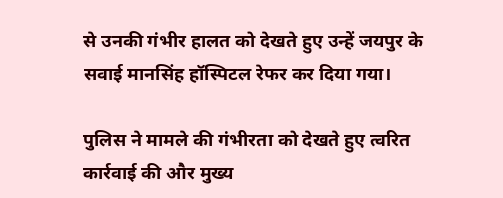से उनकी गंभीर हालत को देखते हुए उन्हें जयपुर के सवाई मानसिंह हॉस्पिटल रेफर कर दिया गया।

पुलिस ने मामले की गंभीरता को देखते हुए त्वरित कार्रवाई की और मुख्य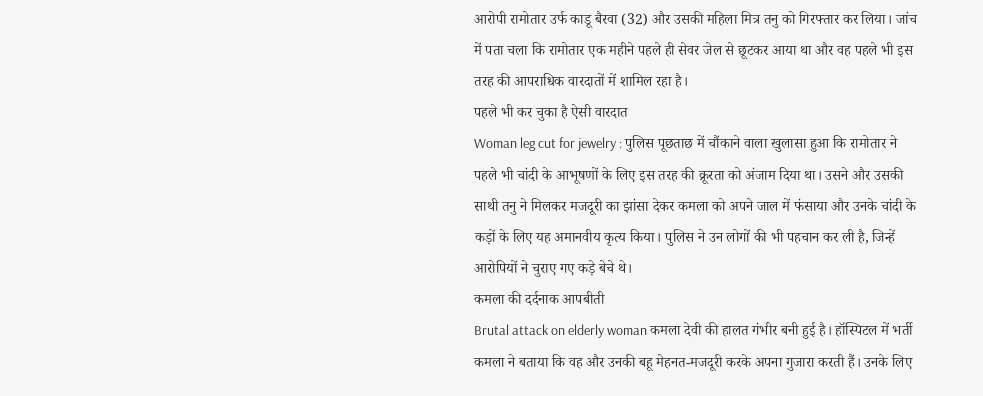आरोपी रामोतार उर्फ काडू बैरवा (32) और उसकी महिला मित्र तनु को गिरफ्तार कर लिया। जांच में पता चला कि रामोतार एक महीने पहले ही सेवर जेल से छूटकर आया था और वह पहले भी इस तरह की आपराधिक वारदातों में शामिल रहा है।
पहले भी कर चुका है ऐसी वारदात
Woman leg cut for jewelry : पुलिस पूछताछ में चौंकाने वाला खुलासा हुआ कि रामोतार ने पहले भी चांदी के आभूषणों के लिए इस तरह की क्रूरता को अंजाम दिया था। उसने और उसकी साथी तनु ने मिलकर मजदूरी का झांसा देकर कमला को अपने जाल में फंसाया और उनके चांदी के कड़ों के लिए यह अमानवीय कृत्य किया। पुलिस ने उन लोगों की भी पहचान कर ली है, जिन्हें आरोपियों ने चुराए गए कड़े बेचे थे।
कमला की दर्दनाक आपबीती
Brutal attack on elderly woman कमला देवी की हालत गंभीर बनी हुई है। हॉस्पिटल में भर्ती कमला ने बताया कि वह और उनकी बहू मेहनत-मजदूरी करके अपना गुजारा करती हैं। उनके लिए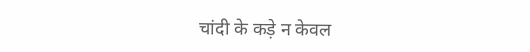चांदी के कड़े न केवल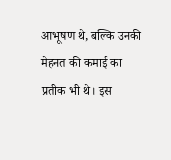आभूषण थे, बल्कि उनकी मेहनत की कमाई का प्रतीक भी थे। इस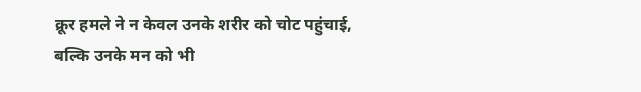क्रूर हमले ने न केवल उनके शरीर को चोट पहुंचाई, बल्कि उनके मन को भी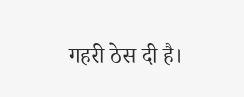गहरी ठेस दी है।